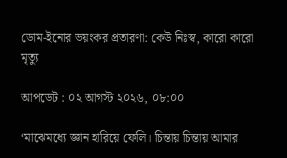ডোম-ইনোর ভয়ংকর প্রতারণা: কেউ নিঃস্ব, কারো কারো মৃত্যু

আপডেট : ০২ আগস্ট ২০২৬, ০৮:০০

‘মাঝেমধ্যে জ্ঞান হারিয়ে ফেলি। চিন্তায় চিন্তায় আমার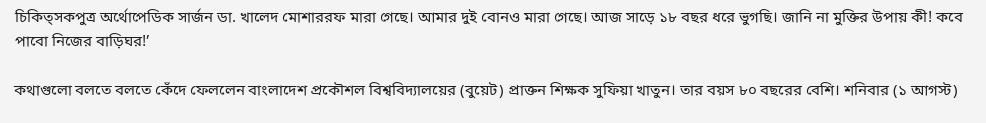চিকিত্সকপুত্র অর্থোপেডিক সার্জন ডা. খালেদ মোশাররফ মারা গেছে। আমার দুই বোনও মারা গেছে। আজ সাড়ে ১৮ বছর ধরে ভুগছি। জানি না মুক্তির উপায় কী! কবে পাবো নিজের বাড়িঘর!’

কথাগুলো বলতে বলতে কেঁদে ফেললেন বাংলাদেশ প্রকৌশল বিশ্ববিদ্যালয়ের (বুয়েট) প্রাক্তন শিক্ষক সুফিয়া খাতুন। তার বয়স ৮০ বছরের বেশি। শনিবার (১ আগস্ট)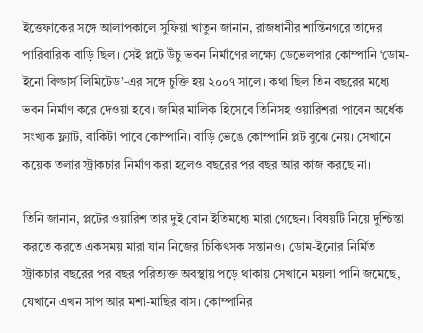ইত্তেফাকের সঙ্গে আলাপকালে সুফিয়া খাতুন জানান, রাজধানীর শান্তিনগরে তাদের পারিবারিক বাড়ি ছিল। সেই প্লটে উঁচু ভবন নির্মাণের লক্ষ্যে ডেভেলপার কোম্পানি ‘ডোম-ইনো বিল্ডার্স লিমিটেড’-এর সঙ্গে চুক্তি হয় ২০০৭ সালে। কথা ছিল তিন বছরের মধ্যে ভবন নির্মাণ করে দেওয়া হবে। জমির মালিক হিসেবে তিনিসহ ওয়ারিশরা পাবেন অর্ধেক সংখ্যক ফ্ল্যাট, বাকিটা পাবে কোম্পানি। বাড়ি ভেঙে কোম্পানি প্লট বুঝে নেয়। সেখানে কয়েক তলার স্ট্রাকচার নির্মাণ করা হলেও বছরের পর বছর আর কাজ করছে না।

তিনি জানান, প্লটের ওয়ারিশ তার দুই বোন ইতিমধ্যে মারা গেছেন। বিষয়টি নিয়ে দুশ্চিন্তা করতে করতে একসময় মারা যান নিজের চিকিৎসক সন্তানও। ডোম-ইনোর নির্মিত স্ট্রাকচার বছরের পর বছর পরিত্যক্ত অবস্থায় পড়ে থাকায় সেখানে ময়লা পানি জমেছে, যেখানে এখন সাপ আর মশা-মাছির বাস। কোম্পানির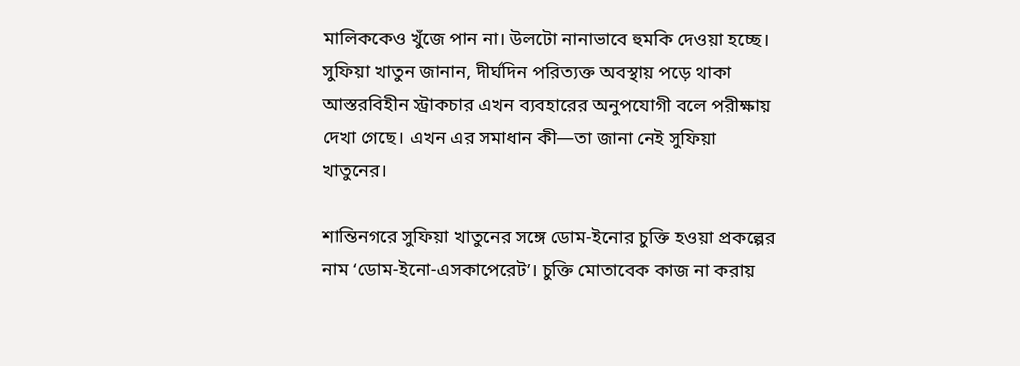মালিককেও খুঁজে পান না। উলটো নানাভাবে হুমকি দেওয়া হচ্ছে। সুফিয়া খাতুন জানান, দীর্ঘদিন পরিত্যক্ত অবস্থায় পড়ে থাকা আস্তরবিহীন স্ট্রাকচার এখন ব্যবহারের অনুপযোগী বলে পরীক্ষায় দেখা গেছে। এখন এর সমাধান কী—তা জানা নেই সুফিয়া খাতুনের।

শান্তিনগরে সুফিয়া খাতুনের সঙ্গে ডোম-ইনোর চুক্তি হওয়া প্রকল্পের নাম ‘ডোম-ইনো-এসকাপেরেট’। চুক্তি মোতাবেক কাজ না করায়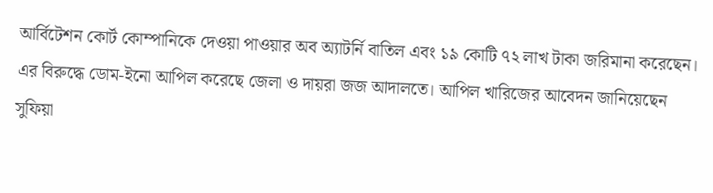আর্বিটেশন কোর্ট কোম্পানিকে দেওয়া পাওয়ার অব অ্যাটর্নি বাতিল এবং ১৯ কোটি ৭২ লাখ টাকা জরিমানা করেছেন। এর বিরুদ্ধে ডোম-ইনো আপিল করেছে জেলা ও দায়রা জজ আদালতে। আপিল খারিজের আবেদন জানিয়েছেন সুফিয়া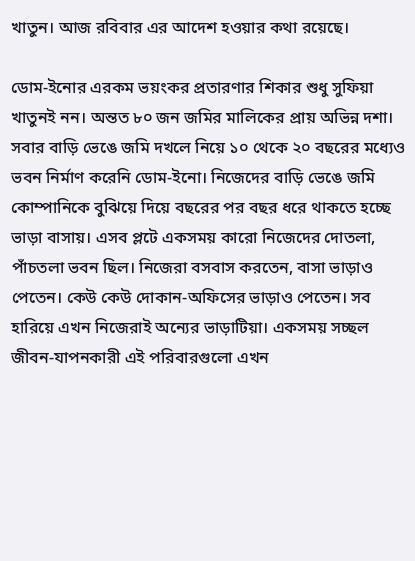খাতুন। আজ রবিবার এর আদেশ হওয়ার কথা রয়েছে।

ডোম-ইনোর এরকম ভয়ংকর প্রতারণার শিকার শুধু সুফিয়া খাতুনই নন। অন্তত ৮০ জন জমির মালিকের প্রায় অভিন্ন দশা। সবার বাড়ি ভেঙে জমি দখলে নিয়ে ১০ থেকে ২০ বছরের মধ্যেও ভবন নির্মাণ করেনি ডোম-ইনো। নিজেদের বাড়ি ভেঙে জমি কোম্পানিকে বুঝিয়ে দিয়ে বছরের পর বছর ধরে থাকতে হচ্ছে ভাড়া বাসায়। এসব প্লটে একসময় কারো নিজেদের দোতলা, পাঁচতলা ভবন ছিল। নিজেরা বসবাস করতেন, বাসা ভাড়াও পেতেন। কেউ কেউ দোকান-অফিসের ভাড়াও পেতেন। সব হারিয়ে এখন নিজেরাই অন্যের ভাড়াটিয়া। একসময় সচ্ছল জীবন-যাপনকারী এই পরিবারগুলো এখন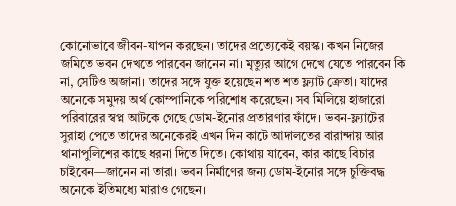কোনোভাবে জীবন-যাপন করছেন। তাদের প্রত্যেকেই বয়স্ক। কখন নিজের জমিতে ভবন দেখতে পারবেন জানেন না। মৃত্যুর আগে দেখে যেতে পারবেন কি না, সেটিও অজানা। তাদের সঙ্গে যুক্ত হয়েছেন শত শত ফ্ল্যাট ক্রেতা। যাদের অনেকে সমুদয় অর্থ কোম্পানিকে পরিশোধ করেছেন। সব মিলিয়ে হাজারো পরিবারের স্বপ্ন আটকে গেছে ডোম-ইনোর প্রতারণার ফাঁদে। ভবন-ফ্ল্যাটের সুরাহা পেতে তাদের অনেকেরই এখন দিন কাটে আদালতের বারান্দায় আর থানাপুলিশের কাছে ধরনা দিতে দিতে। কোথায় যাবেন, কার কাছে বিচার চাইবেন—জানেন না তারা। ভবন নির্মাণের জন্য ডোম-ইনোর সঙ্গে চুক্তিবদ্ধ অনেকে ইতিমধ্যে মারাও গেছেন।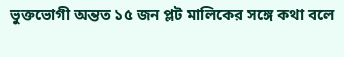ভুক্তভোগী অন্তত ১৫ জন প্লট মালিকের সঙ্গে কথা বলে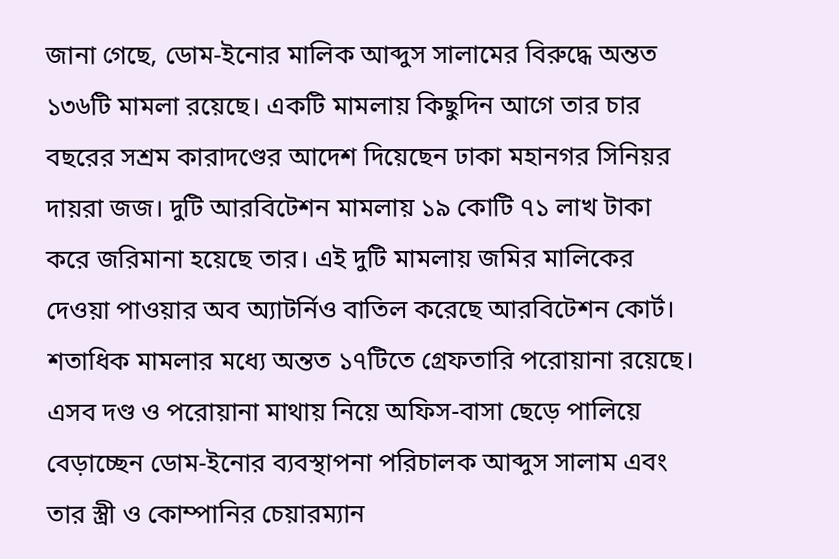জানা গেছে, ডোম-ইনোর মালিক আব্দুস সালামের বিরুদ্ধে অন্তত ১৩৬টি মামলা রয়েছে। একটি মামলায় কিছুদিন আগে তার চার বছরের সশ্রম কারাদণ্ডের আদেশ দিয়েছেন ঢাকা মহানগর সিনিয়র দায়রা জজ। দুটি আরবিটেশন মামলায় ১৯ কোটি ৭১ লাখ টাকা করে জরিমানা হয়েছে তার। এই দুটি মামলায় জমির মালিকের দেওয়া পাওয়ার অব অ্যাটর্নিও বাতিল করেছে আরবিটেশন কোর্ট। শতাধিক মামলার মধ্যে অন্তত ১৭টিতে গ্রেফতারি পরোয়ানা রয়েছে। এসব দণ্ড ও পরোয়ানা মাথায় নিয়ে অফিস-বাসা ছেড়ে পালিয়ে বেড়াচ্ছেন ডোম-ইনোর ব্যবস্থাপনা পরিচালক আব্দুস সালাম এবং তার স্ত্রী ও কোম্পানির চেয়ারম্যান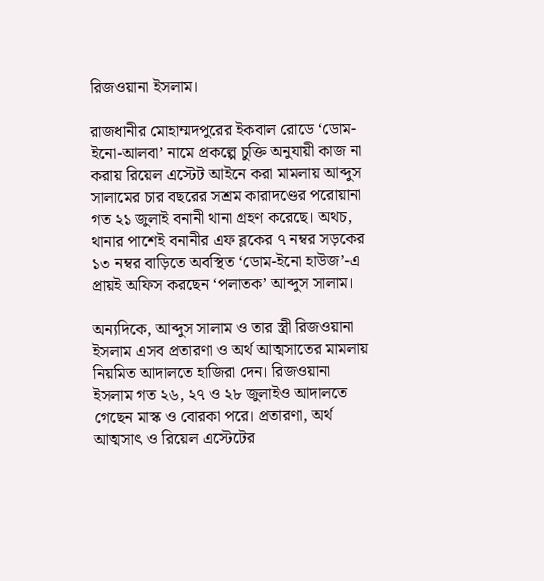রিজওয়ানা ইসলাম।

রাজধানীর মোহাম্মদপুরের ইকবাল রোডে ‘ডোম-ইনো-আলবা’ নামে প্রকল্পে চুক্তি অনুযায়ী কাজ না করায় রিয়েল এস্টেট আইনে করা মামলায় আব্দুস সালামের চার বছরের সশ্রম কারাদণ্ডের পরোয়ানা গত ২১ জুলাই বনানী থানা গ্রহণ করেছে। অথচ, থানার পাশেই বনানীর এফ ব্লকের ৭ নম্বর সড়কের ১৩ নম্বর বাড়িতে অবস্থিত ‘ডোম-ইনো হাউজ’-এ প্রায়ই অফিস করছেন ‘পলাতক’ আব্দুস সালাম।

অন্যদিকে, আব্দুস সালাম ও তার স্ত্রী রিজওয়ানা ইসলাম এসব প্রতারণা ও অর্থ আত্মসাতের মামলায় নিয়মিত আদালতে হাজিরা দেন। রিজওয়ানা ইসলাম গত ২৬, ২৭ ও ২৮ জুলাইও আদালতে গেছেন মাস্ক ও বোরকা পরে। প্রতারণা, অর্থ আত্মসাৎ ও রিয়েল এস্টেটের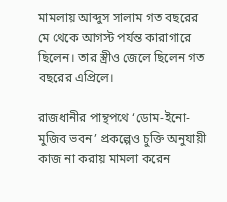মামলায় আব্দুস সালাম গত বছরের মে থেকে আগস্ট পর্যন্ত কারাগারে ছিলেন। তার স্ত্রীও জেলে ছিলেন গত বছরের এপ্রিলে।

রাজধানীর পান্থপথে ‘ডোম-ইনো-মুজিব ভবন’ প্রকল্পেও চুক্তি অনুযায়ী কাজ না করায় মামলা করেন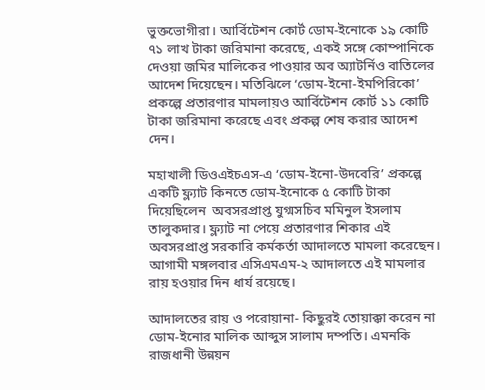ভুক্তভোগীরা। আর্বিটেশন কোর্ট ডোম-ইনোকে ১৯ কোটি ৭১ লাখ টাকা জরিমানা করেছে, একই সঙ্গে কোম্পানিকে দেওয়া জমির মালিকের পাওয়ার অব অ্যাটর্নিও বাতিলের আদেশ দিয়েছেন। মতিঝিলে ‘ডোম-ইনো-ইমপিরিকো’ প্রকল্পে প্রতারণার মামলায়ও আর্বিটেশন কোর্ট ১১ কোটি টাকা জরিমানা করেছে এবং প্রকল্প শেষ করার আদেশ দেন।

মহাখালী ডিওএইচএস-এ ‘ডোম-ইনো-উদবেরি’ প্রকল্পে একটি ফ্ল্যাট কিনতে ডোম-ইনোকে ৫ কোটি টাকা দিয়েছিলেন  অবসরপ্রাপ্ত যুগ্মসচিব মমিনুল ইসলাম তালুকদার। ফ্ল্যাট না পেয়ে প্রতারণার শিকার এই অবসরপ্রাপ্ত সরকারি কর্মকর্তা আদালতে মামলা করেছেন। আগামী মঙ্গলবার এসিএমএম-২ আদালতে এই মামলার রায় হওয়ার দিন ধার্য রয়েছে।

আদালতের রায় ও পরোয়ানা- কিছুরই তোয়াক্কা করেন না ডোম-ইনোর মালিক আব্দুস সালাম দম্পতি। এমনকি রাজধানী উন্নয়ন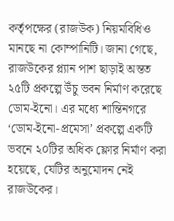কর্তৃপক্ষের (রাজউক) নিয়মবিধিও মানছে না কোম্পানিটি। জানা গেছে, রাজউকের প্ল্যান পাশ ছাড়াই অন্তত ২৫টি প্রকল্পে উঁচু ভবন নির্মাণ করেছে ডোম-ইনো। এর মধ্যে শান্তিনগরে ‘ডোম-ইনো-প্রমেসা’ প্রকল্পে একটি ভবনে ২০টির অধিক ফ্লোর নির্মাণ করা হয়েছে, যেটির অনুমোদন নেই রাজউকের।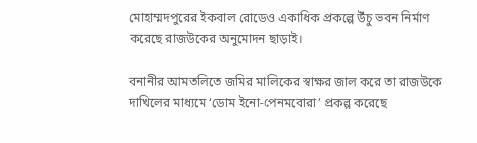মোহাম্মদপুরের ইকবাল রোডেও একাধিক প্রকল্পে উঁচু ভবন নির্মাণ করেছে রাজউকের অনুমোদন ছাড়াই।

বনানীর আমতলিতে জমির মালিকের স্বাক্ষর জাল করে তা রাজউকে দাখিলের মাধ্যমে ‘ডোম ইনো-পেনমবোরা’ প্রকল্প করেছে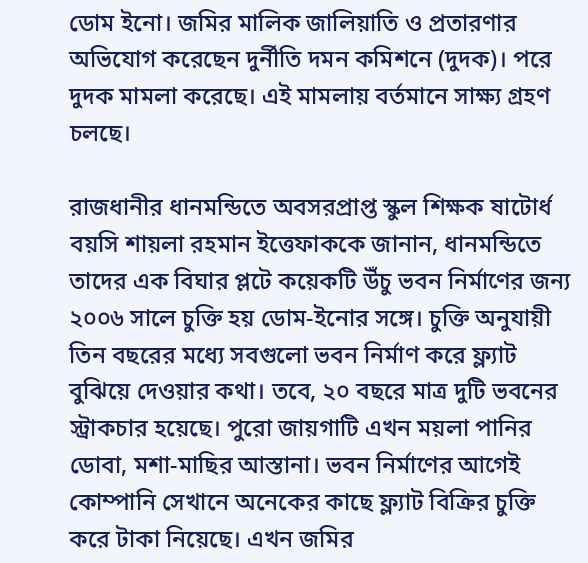ডোম ইনো। জমির মালিক জালিয়াতি ও প্রতারণার অভিযোগ করেছেন দুর্নীতি দমন কমিশনে (দুদক)। পরে দুদক মামলা করেছে। এই মামলায় বর্তমানে সাক্ষ্য গ্রহণ চলছে।

রাজধানীর ধানমন্ডিতে অবসরপ্রাপ্ত স্কুল শিক্ষক ষাটোর্ধ বয়সি শায়লা রহমান ইত্তেফাককে জানান, ধানমন্ডিতে তাদের এক বিঘার প্লটে কয়েকটি উঁচু ভবন নির্মাণের জন্য ২০০৬ সালে চুক্তি হয় ডোম-ইনোর সঙ্গে। চুক্তি অনুযায়ী তিন বছরের মধ্যে সবগুলো ভবন নির্মাণ করে ফ্ল্যাট বুঝিয়ে দেওয়ার কথা। তবে, ২০ বছরে মাত্র দুটি ভবনের স্ট্রাকচার হয়েছে। পুরো জায়গাটি এখন ময়লা পানির ডোবা, মশা-মাছির আস্তানা। ভবন নির্মাণের আগেই কোম্পানি সেখানে অনেকের কাছে ফ্ল্যাট বিক্রির চুক্তি করে টাকা নিয়েছে। এখন জমির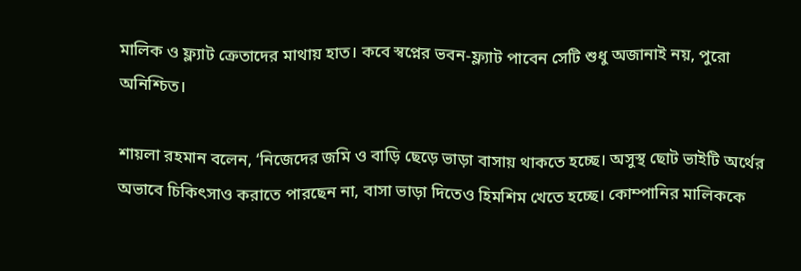মালিক ও ফ্ল্যাট ক্রেতাদের মাথায় হাত। কবে স্বপ্নের ভবন-ফ্ল্যাট পাবেন সেটি শুধু অজানাই নয়, পুরো অনিশ্চিত।

শায়লা রহমান বলেন, ‘নিজেদের জমি ও বাড়ি ছেড়ে ভাড়া বাসায় থাকতে হচ্ছে। অসুস্থ ছোট ভাইটি অর্থের অভাবে চিকিৎসাও করাতে পারছেন না, বাসা ভাড়া দিতেও হিমশিম খেতে হচ্ছে। কোম্পানির মালিককে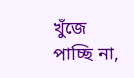খুঁজে পাচ্ছি না,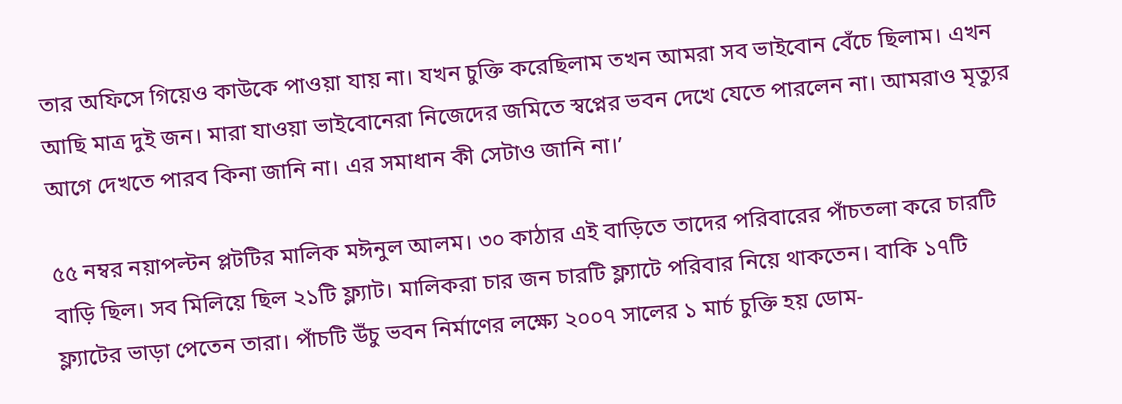তার অফিসে গিয়েও কাউকে পাওয়া যায় না। যখন চুক্তি করেছিলাম তখন আমরা সব ভাইবোন বেঁচে ছিলাম। এখন আছি মাত্র দুই জন। মারা যাওয়া ভাইবোনেরা নিজেদের জমিতে স্বপ্নের ভবন দেখে যেতে পারলেন না। আমরাও মৃত্যুর আগে দেখতে পারব কিনা জানি না। এর সমাধান কী সেটাও জানি না।’

৫৫ নম্বর নয়াপল্টন প্লটটির মালিক মঈনুল আলম। ৩০ কাঠার এই বাড়িতে তাদের পরিবারের পাঁচতলা করে চারটি বাড়ি ছিল। সব মিলিয়ে ছিল ২১টি ফ্ল্যাট। মালিকরা চার জন চারটি ফ্ল্যাটে পরিবার নিয়ে থাকতেন। বাকি ১৭টি ফ্ল্যাটের ভাড়া পেতেন তারা। পাঁচটি উঁচু ভবন নির্মাণের লক্ষ্যে ২০০৭ সালের ১ মার্চ চুক্তি হয় ডোম-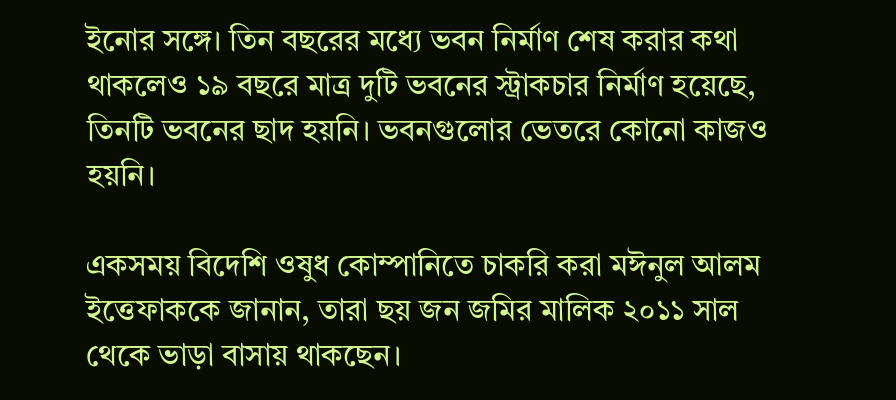ইনোর সঙ্গে। তিন বছরের মধ্যে ভবন নির্মাণ শেষ করার কথা থাকলেও ১৯ বছরে মাত্র দুটি ভবনের স্ট্রাকচার নির্মাণ হয়েছে, তিনটি ভবনের ছাদ হয়নি। ভবনগুলোর ভেতরে কোনো কাজও হয়নি।

একসময় বিদেশি ওষুধ কোম্পানিতে চাকরি করা মঈনুল আলম ইত্তেফাককে জানান, তারা ছয় জন জমির মালিক ২০১১ সাল থেকে ভাড়া বাসায় থাকছেন।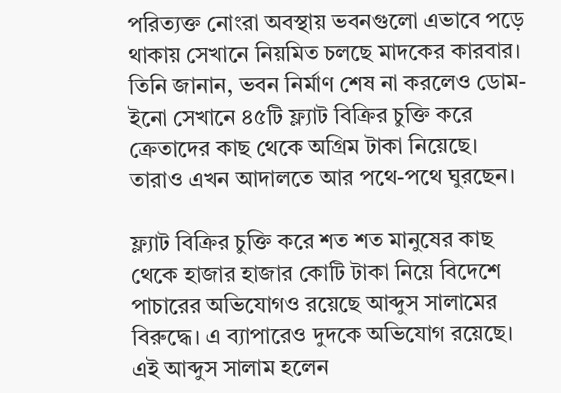পরিত্যক্ত নোংরা অবস্থায় ভবনগুলো এভাবে পড়ে থাকায় সেখানে নিয়মিত চলছে মাদকের কারবার। তিনি জানান, ভবন নির্মাণ শেষ না করলেও ডোম-ইনো সেখানে ৪৫টি ফ্ল্যাট বিক্রির চুক্তি করে ক্রেতাদের কাছ থেকে অগ্রিম টাকা নিয়েছে। তারাও এখন আদালতে আর পথে-পথে ঘুরছেন।

ফ্ল্যাট বিক্রির চুক্তি করে শত শত মানুষের কাছ থেকে হাজার হাজার কোটি টাকা নিয়ে বিদেশে পাচারের অভিযোগও রয়েছে আব্দুস সালামের বিরুদ্ধে। এ ব্যাপারেও দুদকে অভিযোগ রয়েছে। এই আব্দুস সালাম হলেন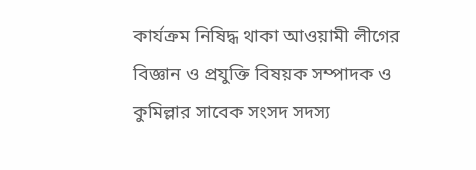কার্যক্রম নিষিদ্ধ থাকা আওয়ামী লীগের বিজ্ঞান ও প্রযুক্তি বিষয়ক সম্পাদক ও কুমিল্লার সাবেক সংসদ সদস্য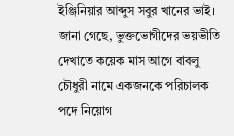ইঞ্জিনিয়ার আব্দুস সবুর খানের ভাই। জানা গেছে, ভুক্তভোগীদের ভয়ভীতি দেখাতে কয়েক মাস আগে বাবলু চৌধুরী নামে একজনকে পরিচালক পদে নিয়োগ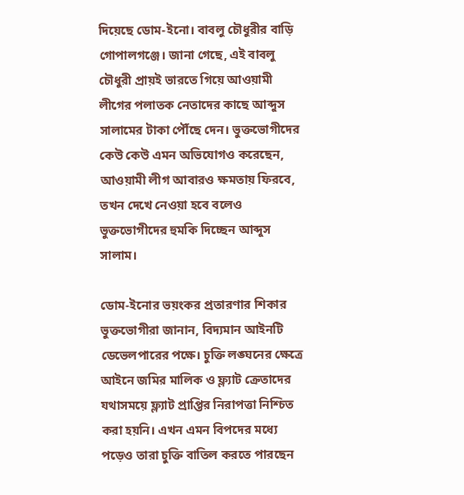দিয়েছে ডোম-ইনো। বাবলু চৌধুরীর বাড়ি গোপালগঞ্জে। জানা গেছে, এই বাবলু চৌধুরী প্রায়ই ভারতে গিয়ে আওয়ামী লীগের পলাতক নেতাদের কাছে আব্দুস সালামের টাকা পৌঁছে দেন। ভুক্তভোগীদের কেউ কেউ এমন অভিযোগও করেছেন, আওয়ামী লীগ আবারও ক্ষমতায় ফিরবে, তখন দেখে নেওয়া হবে বলেও ভুক্তভোগীদের হুমকি দিচ্ছেন আব্দুস সালাম।

ডোম-ইনোর ভয়ংকর প্রতারণার শিকার ভুক্তভোগীরা জানান, বিদ্যমান আইনটি ডেভেলপারের পক্ষে। চুক্তি লঙ্ঘনের ক্ষেত্রে আইনে জমির মালিক ও ফ্ল্যাট ক্রেতাদের যথাসময়ে ফ্ল্যাট প্রাপ্তির নিরাপত্তা নিশ্চিত করা হয়নি। এখন এমন বিপদের মধ্যে পড়েও তারা চুক্তি বাতিল করতে পারছেন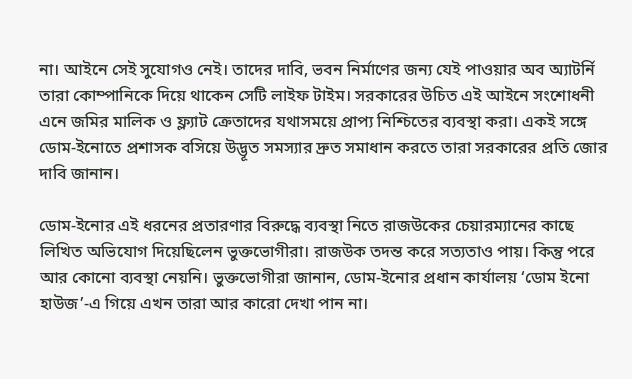না। আইনে সেই সুযোগও নেই। তাদের দাবি, ভবন নির্মাণের জন্য যেই পাওয়ার অব অ্যাটর্নি তারা কোম্পানিকে দিয়ে থাকেন সেটি লাইফ টাইম। সরকারের উচিত এই আইনে সংশোধনী এনে জমির মালিক ও ফ্ল্যাট ক্রেতাদের যথাসময়ে প্রাপ্য নিশ্চিতের ব্যবস্থা করা। একই সঙ্গে ডোম-ইনোতে প্রশাসক বসিয়ে উদ্ভূত সমস্যার দ্রুত সমাধান করতে তারা সরকারের প্রতি জোর দাবি জানান।

ডোম-ইনোর এই ধরনের প্রতারণার বিরুদ্ধে ব্যবস্থা নিতে রাজউকের চেয়ারম্যানের কাছে লিখিত অভিযোগ দিয়েছিলেন ভুক্তভোগীরা। রাজউক তদন্ত করে সত্যতাও পায়। কিন্তু পরে আর কোনো ব্যবস্থা নেয়নি। ভুক্তভোগীরা জানান, ডোম-ইনোর প্রধান কার্যালয় ‘ডোম ইনো হাউজ’-এ গিয়ে এখন তারা আর কারো দেখা পান না।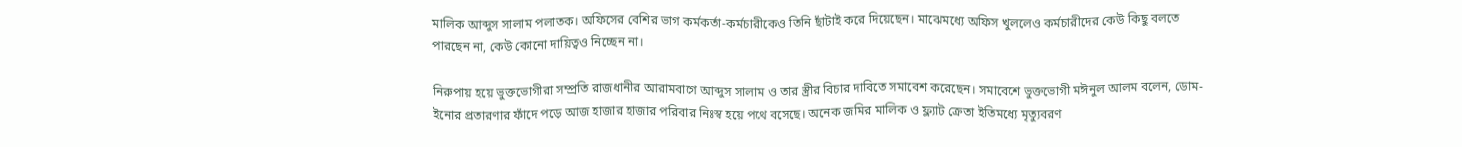মালিক আব্দুস সালাম পলাতক। অফিসের বেশির ভাগ কর্মকর্তা-কর্মচারীকেও তিনি ছাঁটাই করে দিয়েছেন। মাঝেমধ্যে অফিস খুললেও কর্মচারীদের কেউ কিছু বলতে পারছেন না, কেউ কোনো দায়িত্বও নিচ্ছেন না।

নিরুপায় হয়ে ভুক্তভোগীরা সম্প্রতি রাজধানীর আরামবাগে আব্দুস সালাম ও তার স্ত্রীর বিচার দাবিতে সমাবেশ করেছেন। সমাবেশে ভুক্তভোগী মঈনুল আলম বলেন, ডোম-ইনোর প্রতারণার ফাঁদে পড়ে আজ হাজার হাজার পরিবার নিঃস্ব হয়ে পথে বসেছে। অনেক জমির মালিক ও ফ্ল্যাট ক্রেতা ইতিমধ্যে মৃত্যুবরণ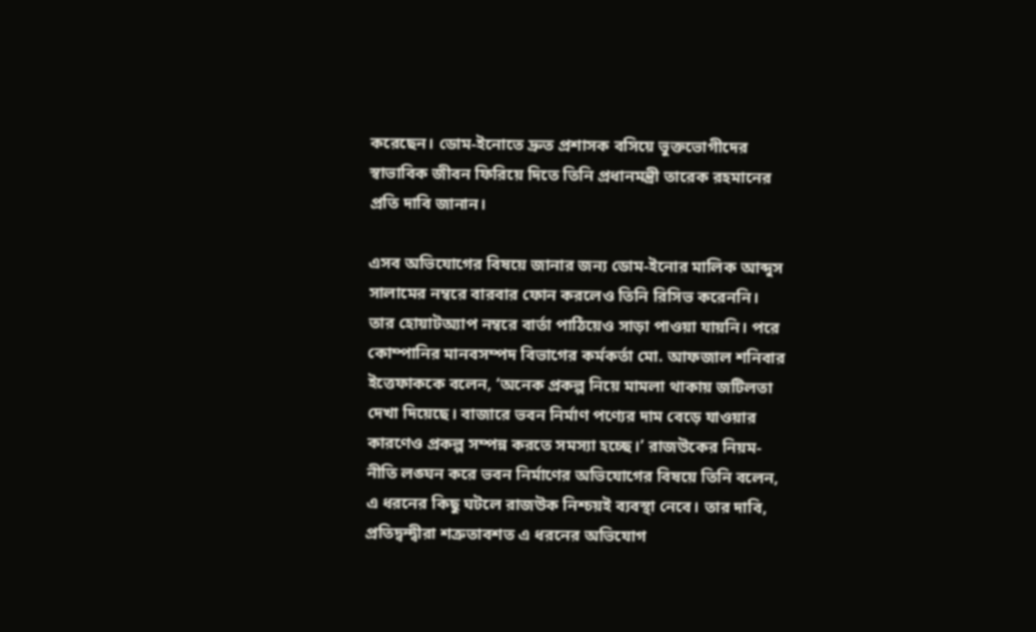করেছেন। ডোম-ইনোতে দ্রুত প্রশাসক বসিয়ে ভুক্তভোগীদের স্বাভাবিক জীবন ফিরিয়ে দিতে তিনি প্রধানমন্ত্রী তারেক রহমানের প্রতি দাবি জানান।

এসব অভিযোগের বিষয়ে জানার জন্য ডোম-ইনোর মালিক আব্দুস সালামের নম্বরে বারবার ফোন করলেও তিনি রিসিভ করেননি। তার হোয়াটঅ্যাপ নম্বরে বার্তা পাঠিয়েও সাড়া পাওয়া যায়নি। পরে কোম্পানির মানবসম্পদ বিভাগের কর্মকর্তা মো. আফজাল শনিবার ইত্তেফাককে বলেন, ‘অনেক প্রকল্প নিয়ে মামলা থাকায় জটিলতা দেখা দিয়েছে। বাজারে ভবন নির্মাণ পণ্যের দাম বেড়ে যাওয়ার কারণেও প্রকল্প সম্পন্ন করতে সমস্যা হচ্ছে।’ রাজউকের নিয়ম-নীতি লঙ্ঘন করে ভবন নির্মাণের অভিযোগের বিষয়ে তিনি বলেন, এ ধরনের কিছু ঘটলে রাজউক নিশ্চয়ই ব্যবস্থা নেবে। তার দাবি, প্রতিদ্বন্দ্বীরা শত্রুতাবশত এ ধরনের অভিযোগ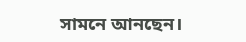সামনে আনছেন।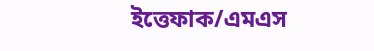ইত্তেফাক/এমএস